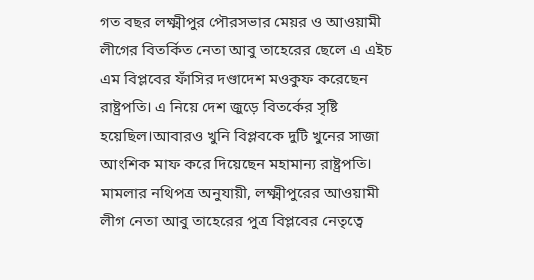গত বছর লক্ষ্মীপুর পৌরসভার মেয়র ও আওয়ামী লীগের বিতর্কিত নেতা আবু তাহেরের ছেলে এ এইচ এম বিপ্লবের ফাঁসির দণ্ডাদেশ মওকুফ করেছেন রাষ্ট্রপতি। এ নিয়ে দেশ জুড়ে বিতর্কের সৃষ্টি হয়েছিল।আবারও খুনি বিপ্লবকে দুটি খুনের সাজা আংশিক মাফ করে দিয়েছেন মহামান্য রাষ্ট্রপতি।
মামলার নথিপত্র অনুযায়ী, লক্ষ্মীপুরের আওয়ামী লীগ নেতা আবু তাহেরের পুত্র বিপ্লবের নেতৃত্বে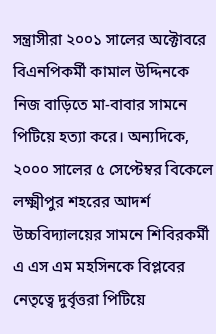সন্ত্রাসীরা ২০০১ সালের অক্টোবরে বিএনপিকর্মী কামাল উদ্দিনকে নিজ বাড়িতে মা-বাবার সামনে পিটিয়ে হত্যা করে। অন্যদিকে, ২০০০ সালের ৫ সেপ্টেম্বর বিকেলে লক্ষ্মীপুর শহরের আদর্শ উচ্চবিদ্যালয়ের সামনে শিবিরকর্মী এ এস এম মহসিনকে বিপ্লবের নেতৃত্বে দুর্বৃত্তরা পিটিয়ে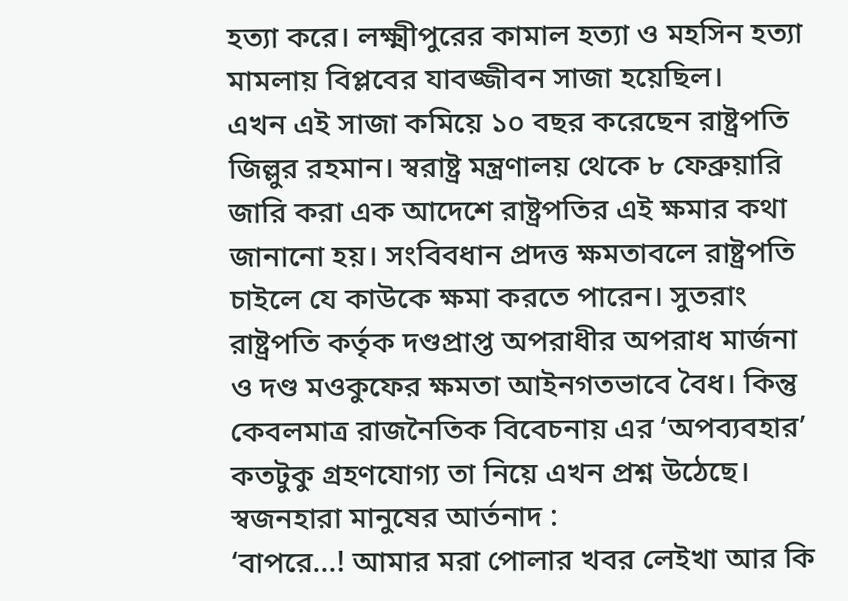হত্যা করে। লক্ষ্মীপুরের কামাল হত্যা ও মহসিন হত্যা মামলায় বিপ্লবের যাবজ্জীবন সাজা হয়েছিল।
এখন এই সাজা কমিয়ে ১০ বছর করেছেন রাষ্ট্রপতি জিল্লুর রহমান। স্বরাষ্ট্র মন্ত্রণালয় থেকে ৮ ফেব্রুয়ারি জারি করা এক আদেশে রাষ্ট্রপতির এই ক্ষমার কথা জানানো হয়। সংবিবধান প্রদত্ত ক্ষমতাবলে রাষ্ট্রপতি চাইলে যে কাউকে ক্ষমা করতে পারেন। সুতরাং রাষ্ট্রপতি কর্তৃক দণ্ডপ্রাপ্ত অপরাধীর অপরাধ মার্জনা ও দণ্ড মওকুফের ক্ষমতা আইনগতভাবে বৈধ। কিন্তু কেবলমাত্র রাজনৈতিক বিবেচনায় এর ‘অপব্যবহার’ কতটুকু গ্রহণযোগ্য তা নিয়ে এখন প্রশ্ন উঠেছে।
স্বজনহারা মানুষের আর্তনাদ :
‘বাপরে...! আমার মরা পোলার খবর লেইখা আর কি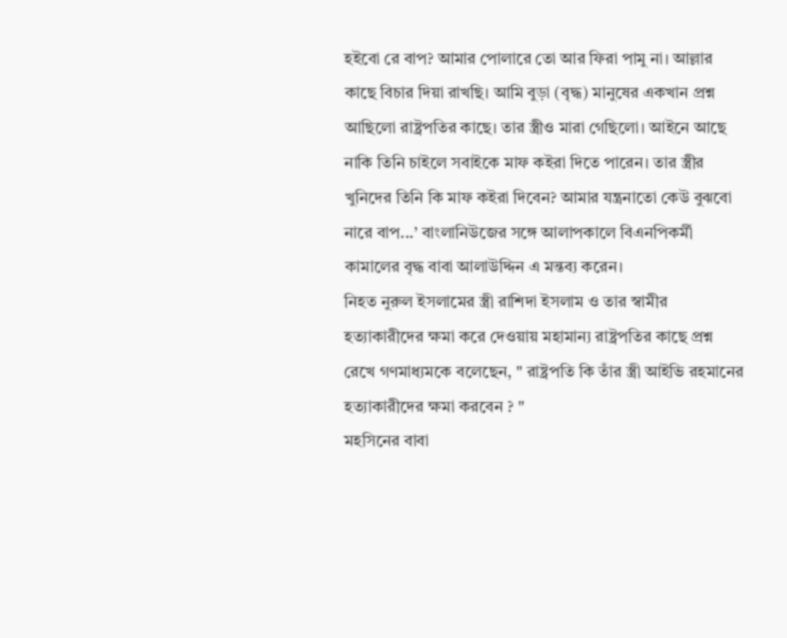হইবো রে বাপ? আমার পোলারে তো আর ফিরা পামু না। আল্লার কাছে বিচার দিয়া রাখছি। আমি বুড়া (বৃদ্ধ) মানুষের একখান প্রশ্ন আছিলো রাষ্ট্রপতির কাছে। তার স্ত্রীও মারা গেছিলো। আইনে আছে নাকি তিনি চাইলে সবাইকে মাফ কইরা দিতে পারেন। তার স্ত্রীর খুনিদের তিনি কি মাফ কইরা দিবেন? আমার যন্ত্রনাতো কেউ বুঝবো নারে বাপ...’ বাংলানিউজের সঙ্গে আলাপকালে বিএনপিকর্মী কামালের বৃদ্ধ বাবা আলাউদ্দিন এ মন্তব্য করেন।
নিহত নুরুল ইসলামের স্ত্রী রাশিদা ইসলাম ও তার স্বামীর হত্যাকারীদের ক্ষমা করে দেওয়ায় মহামান্য রাষ্ট্রপতির কাছে প্রশ্ন রেখে গণমাধ্যমকে বলেছেন, " রাষ্ট্রপতি কি তাঁর স্ত্রী আইভি রহমানের হত্যাকারীদের ক্ষমা করবেন ? "
মহসিনের বাবা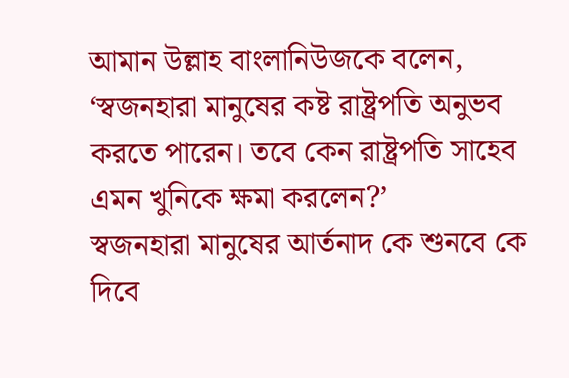আমান উল্লাহ বাংলানিউজকে বলেন, ‘স্বজনহারা মানুষের কষ্ট রাষ্ট্রপতি অনুভব করতে পারেন। তবে কেন রাষ্ট্রপতি সাহেব এমন খুনিকে ক্ষমা করলেন?’
স্বজনহারা মানুষের আর্তনাদ কে শুনবে কে দিবে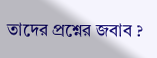তাদের প্রশ্নের জবাব ?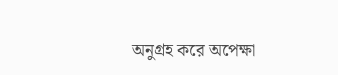অনুগ্রহ করে অপেক্ষা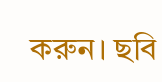করুন। ছবি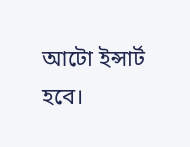আটো ইন্সার্ট হবে।